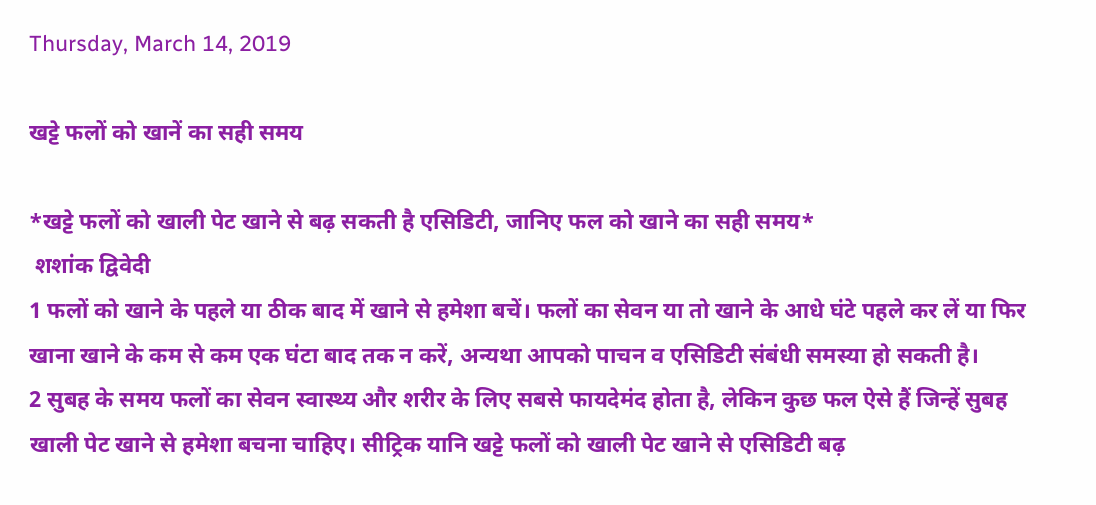Thursday, March 14, 2019

खट्टे फलों को खानें का सही समय

*खट्टे फलों को खाली पेट खाने से बढ़ सकती है एसिडिटी, जानिए फल को खाने का सही समय*
 शशांक द्विवेदी
1 फलों को खाने के पहले या ठीक बाद में खाने से हमेशा बचें। फलों का सेवन या तो खाने के आधे घंटे पहले कर लें या फिर खाना खाने के कम से कम एक घंटा बाद तक न करें, अन्यथा आपको पाचन व एसिडिटी संबंधी समस्या हो सकती है।
2 सुबह के समय फलों का सेवन स्वास्थ्य और शरीर के लिए सबसे फायदेमंद होता है, लेकिन कुछ फल ऐसे हैं जिन्हें सुबह खाली पेट खाने से हमेशा बचना चाहिए। सीट्रिक यानि खट्टे फलों को खाली पेट खाने से एसिडिटी बढ़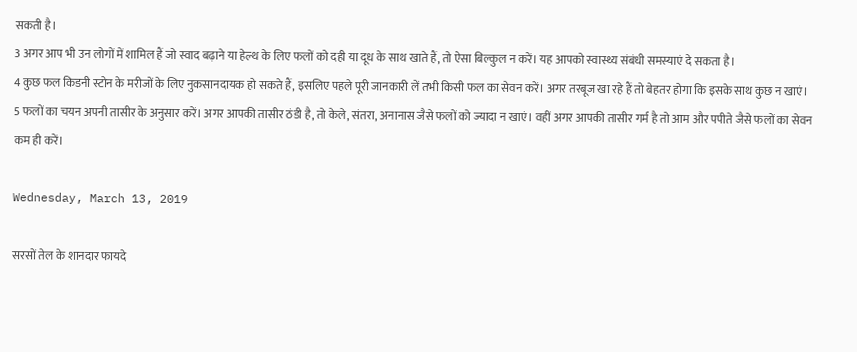सकती है।
3 अगर आप भी उन लोगों में शामिल हैं जो स्वाद बढ़ाने या हेल्थ के लिए फलों को दही या दूध के साथ खाते हैं, तो ऐसा बिल्कुल न करें। यह आपको स्वास्थ्य संबंधी समस्याएं दे सकता है।
4 कुछ फल किडनी स्टोन के मरीजों के लिए नुकसानदायक हो सकते हैं, इसलिए पहले पूरी जानकारी लें तभी किसी फल का सेवन करें। अगर तरबूज खा रहे हैं तो बेहतर होगा कि इसके साथ कुछ न खाएं।
5 फलों का चयन अपनी तासीर के अनुसार करें। अगर आपकी तासीर ठंडी है, तो केले, संतरा, अनानास जैसे फलों को ज्यादा न खाएं। वहीं अगर आपकी तासीर गर्म है तो आम और पपीते जैसे फलों का सेवन कम ही करें।

Wednesday, March 13, 2019

सरसों तेल के शानदार फायदे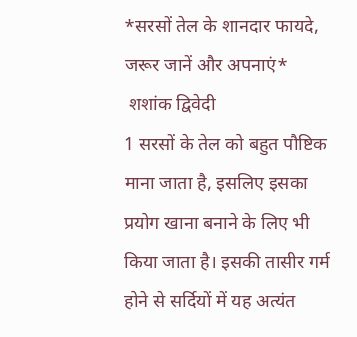*सरसों तेल के शानदार फायदे, जरूर जानें और अपनाएं*
 शशांक द्विवेदी
1 सरसों के तेल को बहुत पौष्टिक माना जाता है, इसलिए इसका प्रयोग खाना बनाने के लिए भी किया जाता है। इसकी तासीर गर्म होने से सर्दियों में यह अत्यंत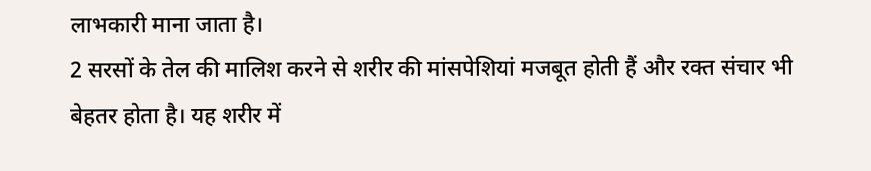लाभकारी माना जाता है।
2 सरसों के तेल की मालिश करने से शरीर की मांसपेशियां मजबूत होती हैं और रक्त संचार भी बेहतर होता है। यह शरीर में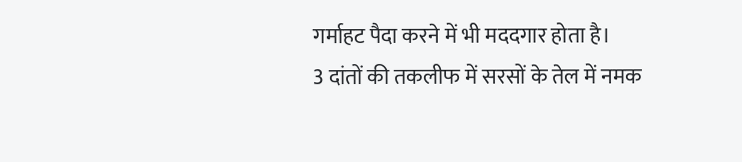गर्माहट पैदा करने में भी मददगार होता है।
3 दांतों की तकलीफ में सरसों के तेल में नमक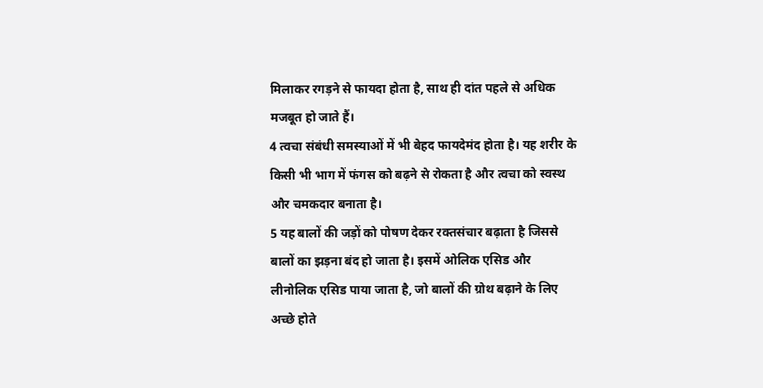मिलाकर रगड़ने से फायदा होता है, साथ ही दांत पहले से अधिक मजबूत हो जाते हैं।
4 त्वचा संबंधी समस्याओं में भी बेहद फायदेमंद होता है। यह शरीर के किसी भी भाग में फंगस को बढ़ने से रोकता है और त्वचा को स्वस्थ और चमकदार बनाता है।
5 यह बालों की जड़ों को पोषण देकर रक्तसंचार बढ़ाता है जिससे बालों का झड़ना बंद हो जाता है। इसमें ओलिक एसिड और लीनोलिक एसिड पाया जाता है, जो बालों की ग्रोथ बढ़ाने के लिए अच्छे होते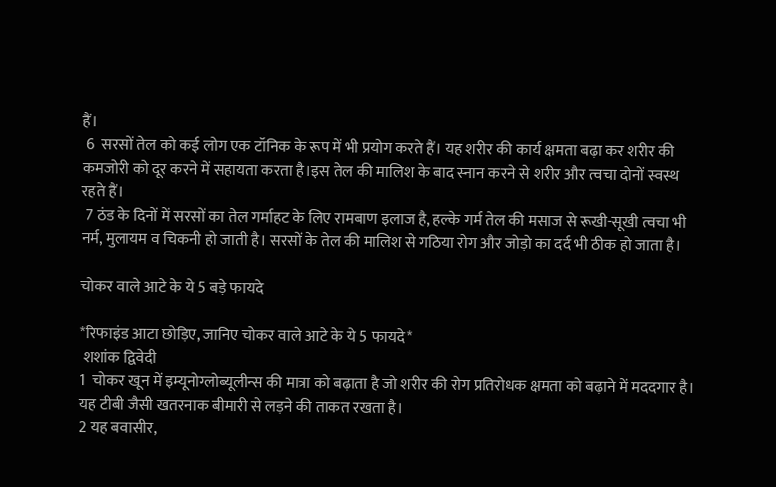हैं।
 6  सरसों तेल को कई लोग एक टॉनिक के रूप में भी प्रयोग करते हैं। यह शरीर की कार्य क्षमता बढ़ा कर शरीर की कमजोरी को दूर करने में सहायता करता है।इस तेल की मालिश के बाद स्नान करने से शरीर और त्वचा दोनों स्वस्थ रहते हैं।
 7 ठंड के दिनों में सरसों का तेल गर्माहट के लिए रामबाण इलाज है, हल्के गर्म तेल की मसाज से रूखी-सूखी त्वचा भी नर्म, मुलायम व चिकनी हो जाती है। सरसों के तेल की मालिश से गठिया रोग और जोड़ो का दर्द भी ठीक हो जाता है।

चोकर वाले आटे के ये 5 बड़े फायदे

*रिफाइंड आटा छोड़ि‍ए, जानिए चोकर वाले आटे के ये 5 फायदे*
 शशांक द्विवेदी
1  चोकर खून में इम्यूनोग्लोब्यूलीन्स की मात्रा को बढ़ाता है जो शरीर की रोग प्रतिरोधक क्षमता को बढ़ाने में मददगार है। यह टीबी जैसी खतरनाक बीमारी से लड़ने की ताकत रखता है।
2 यह बवासीर,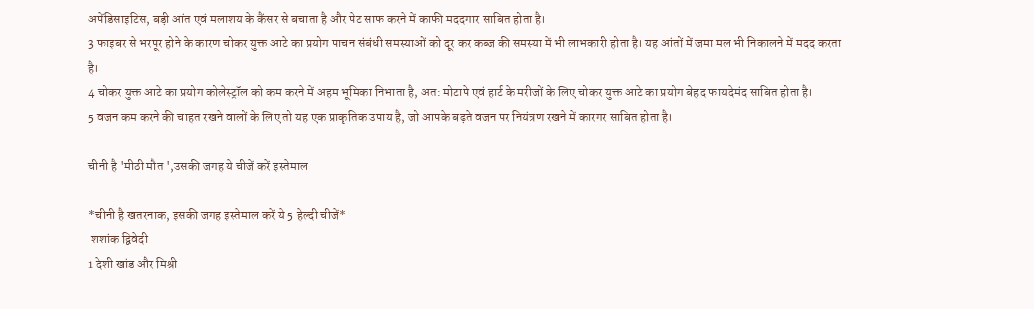अपेंडिसाइटिस, बड़ी आंत एवं मलाशय के कैंसर से बचाता है और पेट साफ करने में काफी मददगार साबित होता है।
3 फाइबर से भरपूर होने के कारण चोकर युक्त आटे का प्रयोग पाचन संबंधी समस्याओं को दूर कर कब्ज की समस्या में भी लाभकारी होता है। यह आंतों में जमा मल भी निकालने में मदद करता है।
4 चोकर युक्त आटे का प्रयोग कोलेस्ट्रॉल को कम करने में अहम भूमिका निभाता है, अत: मोटापे एवं हार्ट के मरीजों के लिए चोकर युक्त आटे का प्रयोग बेहद फायदेमंद साबित होता है।
5 वजन कम करने की चाहत रखने वालों के लिए तो यह एक प्राकृतिक उपाय है, जो आपके बढ़ते वजन पर नियंत्रण रखने में कारगर साबित होता है।

चीनी है 'मीठी मौत ',उसकी जगह ये चीजें करें इस्तेमाल

*चीनी है खतरनाक, इसकी जगह इस्तेमाल करें ये 5 हेल्दी चीजें*
 शशांक द्विवेदी
1 देशी खांड और मिश्री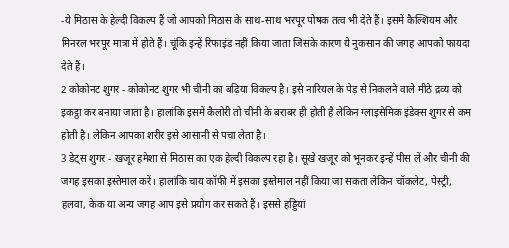-ये मिठास के हेल्दी विकल्प हैं जो आपको मिठास के साथ-साथ भरपूर पोषक तत्व भी देते हैं। इसमें कैल्शियम और मिनरल भरपूर मात्रा में होते हैं। चूंकि इन्हें रिफाइंड नहीं किया जाता जिसके कारण ये नुकसान की जगह आपको फायदा देते हैं।
2 कोकोनट शुगर - कोकोनट शुगर भी चीनी का बढ़ि‍या विकल्प है। इसे नारियल के पेड़ से निकलने वाले मीठे द्रव्य को इकट्ठा कर बनाया जाता है। हालांकि इसमें कैलोरी तो चीनी के बराबर ही होती है लेकिन ग्लाइसेमिक इंडेक्स शुगर से कम होती है। लेकिन आपका शरीर इसे आसानी से पचा लेता है।
3 डेट्स शुगर - खजूर हमेशा से मिठास का एक हेल्दी विकल्प रहा है। सूखे खजूर को भूनकर इन्हें पीस लें और चीनी की जगह इसका इस्तेमाल करें। हालांकि चाय कॉफी में इसका इस्तेमाल नहीं किया जा सकता लेकिन चॉकलेट, पेस्ट्री, हलवा, केक या अन्य जगह आप इसे प्रयोग कर सकते हैं। इससे हड्डियां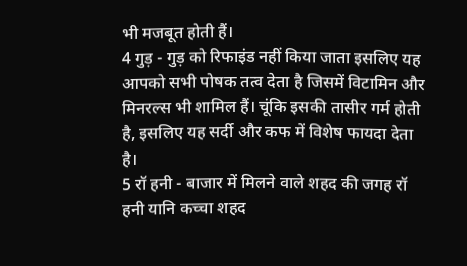भी मजबूत होती हैं।
4 गुड़ - गुड़ को रिफाइंड नहीं किया जाता इसलिए यह आपको सभी पोषक तत्व देता है जिसमें विटामिन और मिनरल्स भी शामिल हैं। चूंकि इसकी तासीर गर्म होती है, इसलिए यह सर्दी और कफ में विशेष फायदा देता है।
5 रॉ हनी - बाजार में मिलने वाले शहद की जगह रॉ हनी यानि कच्चा शहद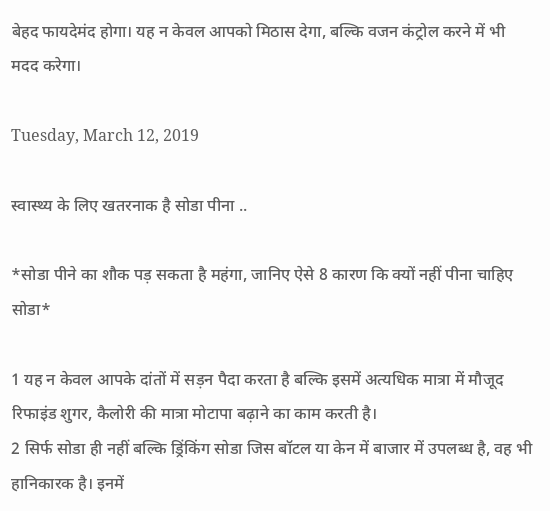बेहद फायदेमंद होगा। यह न केवल आपको मिठास देगा, बल्कि वजन कंट्रोल करने में भी मदद करेगा।

Tuesday, March 12, 2019

स्वास्थ्य के लिए खतरनाक है सोडा पीना ..

*सोडा पीने का शौक पड़ सकता है महंगा, जानिए ऐसे 8 कारण कि क्यों नहीं पीना चाहिए सोडा*

1 यह न केवल आपके दांतों में सड़न पैदा करता है बल्कि इसमें अत्यधिक मात्रा में मौजूद रिफाइंड शुगर, कैलोरी की मात्रा मोटापा बढ़ाने का काम करती है।
2 सिर्फ सोडा ही नहीं बल्कि ड्र‍िंकिंग सोडा जिस बॉटल या केन में बाजार में उपलब्ध है, वह भी हानिकारक है। इनमें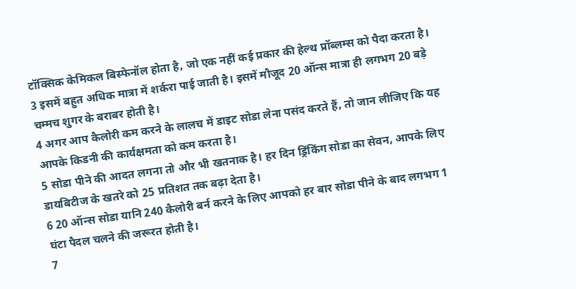टॉक्सिक केमिकल बिस्फेनॉल होता है, जो एक नहीं कई प्रकार की हेल्थ प्रॉब्लम्स को पैदा करता है।
3 इसमें बहुत अधिक मात्रा में शर्करा पाई जाती है। इसमें मौजूद 20 ऑन्स मात्रा ही लगभग 20 बड़े चम्मच शुगर के बराबर होती है।
4 अगर आप कैलोरी कम करने के लालच में डाइट सोडा लेना पसंद करते हैं, तो जान लीजिए कि यह आपके किडनी की कार्यक्षमता को कम करता है।
5 सोडा पीने की आदत लगना तो और भी खतनाक है। हर दिन ड्रिंकिंग सोडा का सेवन, आपके लिए डायबिटीज के खतरे को 25 प्रतिशत तक बढ़ा देता है।
6 20 ऑन्स सोडा यानि 240 कैलोरी बर्न करने के लिए आपको हर बार सोडा पीने के बाद लगभग 1 घंटा पैदल चलने की जरूरत होती है।
7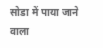सोडा में पाया जाने वाला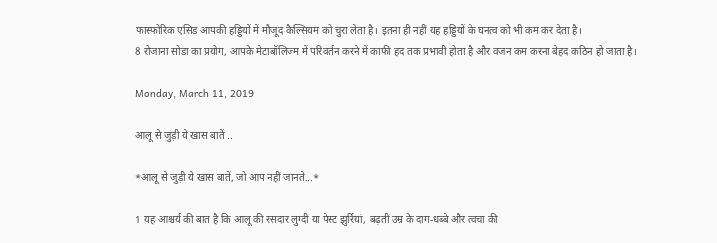फास्फोरिक एसिड आपकी हड्ड‍ियों में मौजूद कैल्सियम को चुरा लेता है। इतना ही नहीं यह हड्ड‍ियों के घनत्व को भी कम कर देता है।
8 रोजाना सोडा का प्रयोग, आपके मेटाबॉलिज्म में परिवर्तन करने में काफी हद तक प्रभावी होता है और वजन कम करना बेहद कठिन हो जाता है।

Monday, March 11, 2019

आलू से जुड़ी ये खास बातें ..

*आलू से जुड़ी ये खास बातें, जो आप नहीं जानते...*

1 यह आश्चर्य की बात है कि आलू की रसदार लुग्दी या पेस्ट झुर्रियां, बढ़ती उम्र के दाग-धब्बे और त्वचा की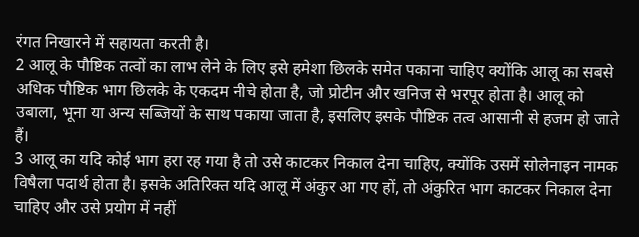रंगत निखारने में सहायता करती है।
2 आलू के पौष्टिक तत्वों का लाभ लेने के लिए इसे हमेशा छिलके समेत पकाना चाहिए क्योंकि आलू का सबसे अधिक पौष्टिक भाग छिलके के एकदम नीचे होता है, जो प्रोटीन और खनिज से भरपूर होता है। आलू को उबाला, भूना या अन्य सब्जियों के साथ पकाया जाता है, इसलिए इसके पौष्टिक तत्व आसानी से हजम हो जाते हैं।
3 आलू का यदि कोई भाग हरा रह गया है तो उसे काटकर निकाल देना चाहिए, क्योंकि उसमें सोलेनाइन नामक विषैला पदार्थ होता है। इसके अतिरिक्त यदि आलू में अंकुर आ गए हों, तो अंकुरित भाग काटकर निकाल देना चाहिए और उसे प्रयोग में नहीं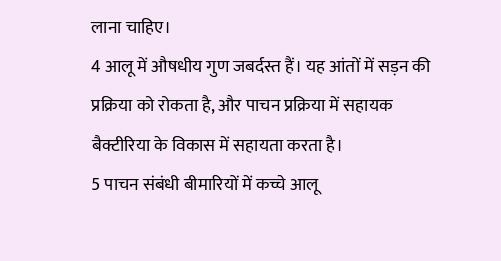लाना चाहिए।
4 आलू में औषधीय गुण जबर्दस्त हैं। यह आंतों में सड़न की प्रक्रिया को रोकता है, और पाचन प्रक्रिया में सहायक बैक्टीरिया के विकास में सहायता करता है।
5 पाचन संबंधी बीमारियों में कच्चे आलू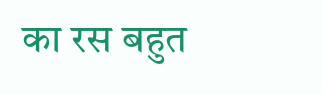का रस बहुत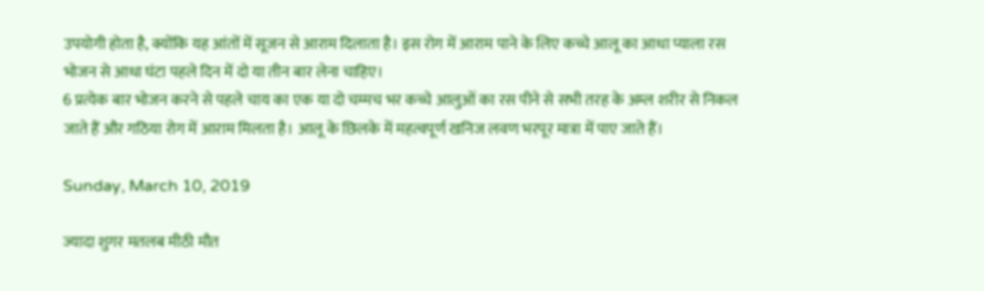उपयोगी होता है, क्योंकि यह आंतों में सूजन से आराम दिलाता है। इस रोग में आराम पाने के लिए कच्चे आलू का आधा प्याला रस भोजन से आधा घंटा पहले दिन में दो या तीन बार लेना चाहिए।
6 प्रत्येक बार भोजन करने से पहले चाय का एक या दो चम्मच भर कच्चे आलुओं का रस पीने से सभी तरह के अम्ल शरीर से निकल जाते हैं और गठिया रोग में आराम मिलता है। आलू के छिलके में महत्वपूर्ण खनिज लवण भरपूर मात्रा में पाए जाते हैं।

Sunday, March 10, 2019

ज्यादा शुगर मतलब मीठी मौत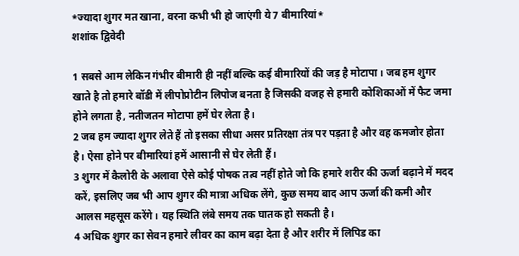*ज्यादा शुगर मत खाना, वरना कभी भी हो जाएंगी ये 7 बीमारियां*
शशांक द्विवेदी

1 सबसे आम लेकिन गंभीर बीमारी ही नहीं बल्कि कई बीमारियों की जड़ है मोटापा। जब हम शुगर खाते है तो हमारे बॉडी में लीपोप्रोटीन लिपोज बनता है जिसकी वजह से हमारी कोशिकाओं में फैट जमा होने लगता है, नतीजतन मोटापा हमें घेर लेता है।
2 जब हम ज्यादा शुगर लेते हैं तो इसका सीधा असर प्रतिरक्षा तंत्र पर पड़ता है और वह कमजोर होता है। ऐसा होने पर बीमारियां हमें आसानी से घेर लेती हैं।
3 शुगर में कैलोरी के अलावा ऐसे कोई पोषक तत्व नहीं होते जो कि हमारे शरीर की ऊर्जा बढ़ाने में मदद करें, इसलिए जब भी आप शुगर की मात्रा अधिक लेंगे, कुछ समय बाद आप ऊर्जा की कमी और आलस महसूस करेंगे। यह स्थिति लंबे समय तक घातक हो सकती है।
4 अधिक शुगर का सेवन हमारे लीवर का काम बढ़ा देता है और शरीर में लिपिड का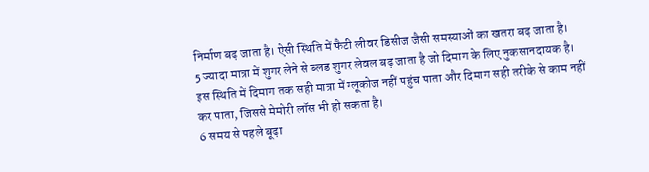निर्माण बढ़ जाता है। ऐसी स्थिति में फैटी लीवर डिसीज जैसी समस्याओं का खतरा बढ़ जाता है।
5 ज्यादा मात्रा में शुगर लेने से ब्लड शुगर लेवल बढ़ जाता है जो दिमाग के लिए नुकसानदायक है। इस स्थिति में दिमाग तक सही मात्रा में ग्लूकोज नहीं पहुंच पाता और दिमाग सही तरीके से काम नहीं कर पाता, जिससे मेमोरी लॉस भी हो सकता है।
6 समय से पहले बूढ़ा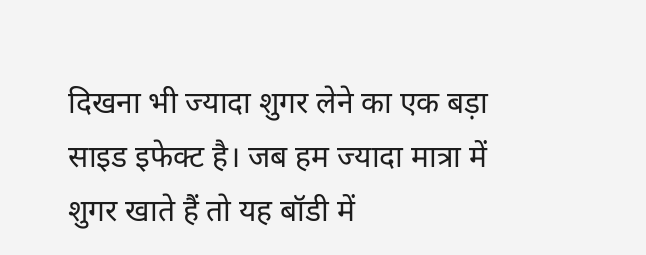दिखना भी ज्यादा शुगर लेने का एक बड़ा साइड इफेक्ट है। जब हम ज्यादा मात्रा में शुगर खाते हैं तो यह बॉडी में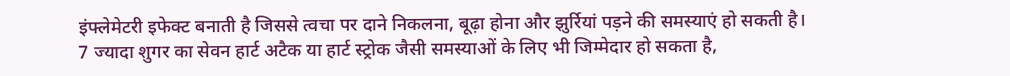इंफ्लेमेटरी इफेक्ट बनाती है जिससे त्वचा पर दाने निकलना, बूढ़ा होना और झुर्रियां पड़ने की समस्याएं हो सकती है।
7 ज्यादा शुगर का सेवन हार्ट अटैक या हार्ट स्ट्रोक जैसी समस्याओं के लिए भी जिम्मेदार हो सकता है,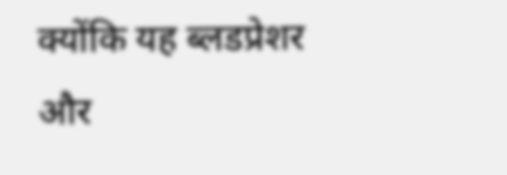क्योंकि यह ब्लडप्रेशर और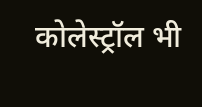कोलेस्ट्रॉल भी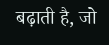बढ़ाती है, जो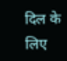दिल के लिए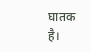घातक है।